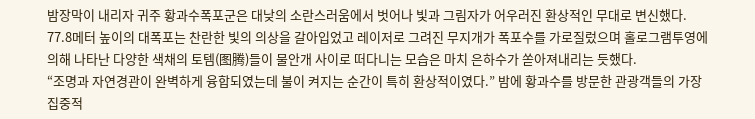밤장막이 내리자 귀주 황과수폭포군은 대낮의 소란스러움에서 벗어나 빛과 그림자가 어우러진 환상적인 무대로 변신했다. 77.8메터 높이의 대폭포는 찬란한 빛의 의상을 갈아입었고 레이저로 그려진 무지개가 폭포수를 가로질렀으며 홀로그램투영에 의해 나타난 다양한 색채의 토템(图腾)들이 물안개 사이로 떠다니는 모습은 마치 은하수가 쏟아져내리는 듯했다.
“조명과 자연경관이 완벽하게 융합되였는데 불이 켜지는 순간이 특히 환상적이였다.” 밤에 황과수를 방문한 관광객들의 가장 집중적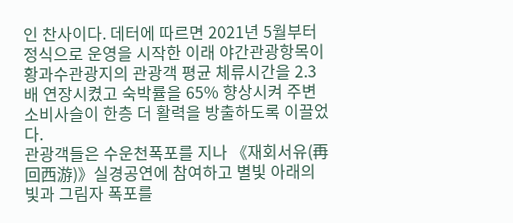인 찬사이다. 데터에 따르면 2021년 5월부터 정식으로 운영을 시작한 이래 야간관광항목이 황과수관광지의 관광객 평균 체류시간을 2.3배 연장시켰고 숙박률을 65% 향상시켜 주변 소비사슬이 한층 더 활력을 방출하도록 이끌었다.
관광객들은 수운천폭포를 지나 《재회서유(再回西游)》실경공연에 참여하고 별빛 아래의 빛과 그림자 폭포를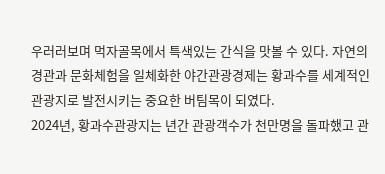우러러보며 먹자골목에서 특색있는 간식을 맛볼 수 있다. 자연의 경관과 문화체험을 일체화한 야간관광경제는 황과수를 세계적인 관광지로 발전시키는 중요한 버팀목이 되였다.
2024년, 황과수관광지는 년간 관광객수가 천만명을 돌파했고 관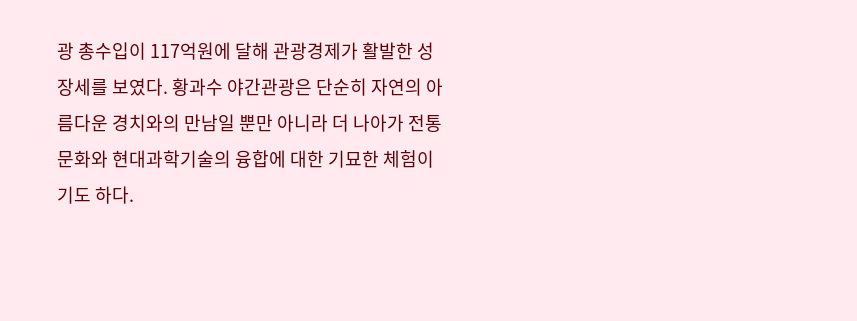광 총수입이 117억원에 달해 관광경제가 활발한 성장세를 보였다. 황과수 야간관광은 단순히 자연의 아름다운 경치와의 만남일 뿐만 아니라 더 나아가 전통문화와 현대과학기술의 융합에 대한 기묘한 체험이기도 하다.